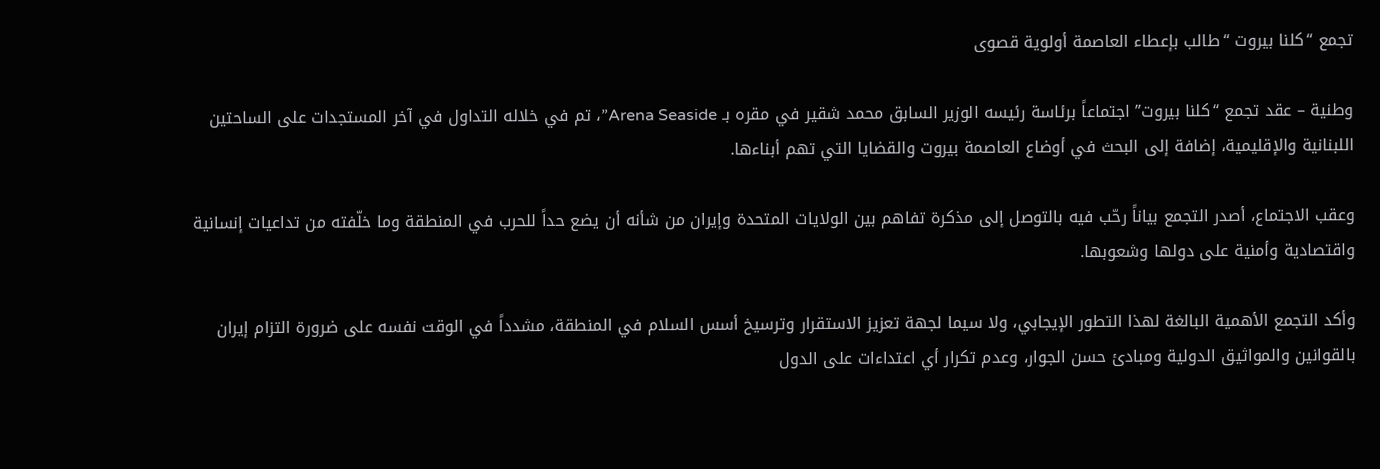تجمع “كلنا بيروت “طالب بإعطاء العاصمة أولوية قصوى

وطنية – عقد تجمع “كلنا بيروت” اجتماعاً برئاسة رئيسه الوزير السابق محمد شقير في مقره بـ Arena Seaside”، تم في خلاله التداول في آخر المستجدات على الساحتين اللبنانية والإقليمية، إضافة إلى البحث في أوضاع العاصمة بيروت والقضايا التي تهم أبناءها.

وعقب الاجتماع، أصدر التجمع بياناً رحّب فيه بالتوصل إلى مذكرة تفاهم بين الولايات المتحدة وإيران من شأنه أن يضع حداً للحرب في المنطقة وما خلّفته من تداعيات إنسانية واقتصادية وأمنية على دولها وشعوبها.

وأكد التجمع الأهمية البالغة لهذا التطور الإيجابي، ولا سيما لجهة تعزيز الاستقرار وترسيخ أسس السلام في المنطقة، مشدداً في الوقت نفسه على ضرورة التزام إيران بالقوانين والمواثيق الدولية ومبادئ حسن الجوار، وعدم تكرار أي اعتداءات على الدول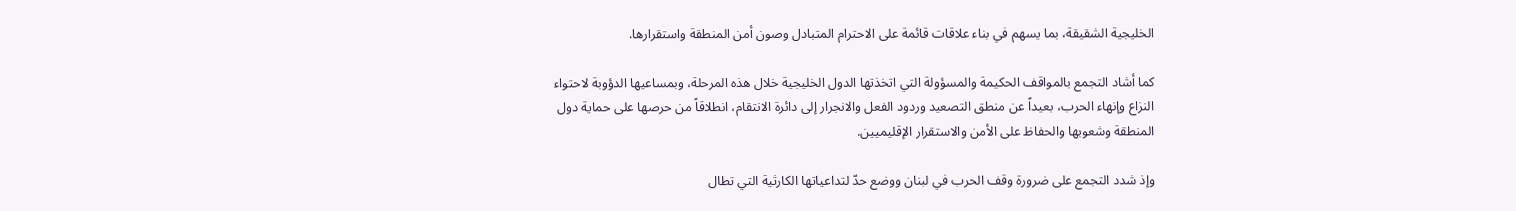الخليجية الشقيقة، بما يسهم في بناء علاقات قائمة على الاحترام المتبادل وصون أمن المنطقة واستقرارها.

كما أشاد التجمع بالمواقف الحكيمة والمسؤولة التي اتخذتها الدول الخليجية خلال هذه المرحلة، وبمساعيها الدؤوبة لاحتواء النزاع وإنهاء الحرب، بعيداً عن منطق التصعيد وردود الفعل والانجرار إلى دائرة الانتقام، انطلاقاً من حرصها على حماية دول المنطقة وشعوبها والحفاظ على الأمن والاستقرار الإقليميين.

وإذ شدد التجمع على ضرورة وقف الحرب في لبنان ووضع حدّ لتداعياتها الكارثية التي تطال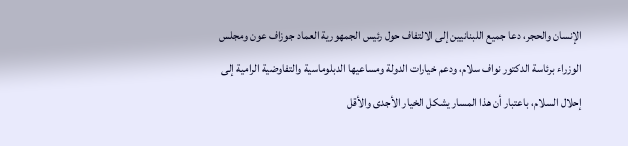الإنسان والحجر، دعا جميع اللبنانيين إلى الالتفاف حول رئيس الجمهورية العماد جوزاف عون ومجلس الوزراء برئاسة الدكتور نواف سلام، ودعم خيارات الدولة ومساعيها الدبلوماسية والتفاوضية الرامية إلى إحلال السلام، باعتبار أن هذا المسار يشكل الخيار الأجدى والأقل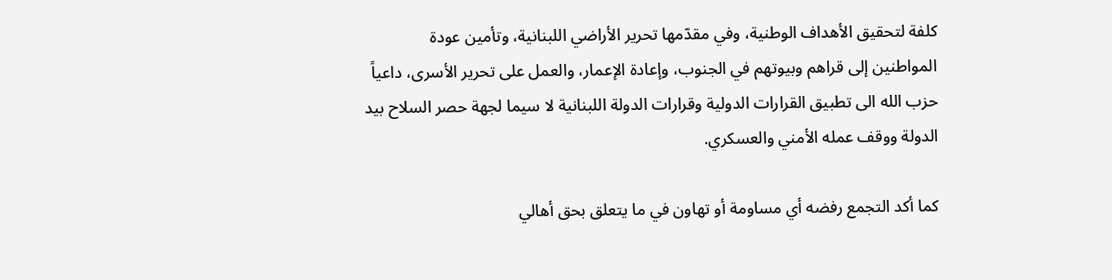كلفة لتحقيق الأهداف الوطنية، وفي مقدّمها تحرير الأراضي اللبنانية، وتأمين عودة المواطنين إلى قراهم وبيوتهم في الجنوب، وإعادة الإعمار، والعمل على تحرير الأسرى، داعياً حزب الله الى تطبيق القرارات الدولية وقرارات الدولة اللبنانية لا سيما لجهة حصر السلاح بيد الدولة ووقف عمله الأمني والعسكري.

كما أكد التجمع رفضه أي مساومة أو تهاون في ما يتعلق بحق أهالي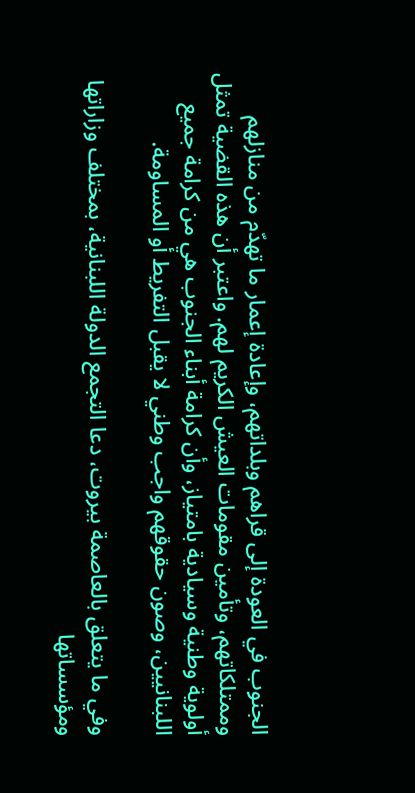الجنوب في العودة إلى قراهم وبلداتهم، وإعادة إعمار ما تهدّم من منازلهم وممتلكاتهم، وتأمين مقومات العيش الكريم لهم. واعتبر أن هذه القضية تمثل أولوية وطنية وسيادية بامتياز، وأن كرامة أبناء الجنوب هي من كرامة جميع اللبنانيين، وصون حقوقهم واجب وطني لا يقبل التفريط أو المساومة.

وفي ما يتعلق بالعاصمة بيروت، دعا التجمع الدولة اللبنانية، بمختلف وزاراتها ومؤسساتها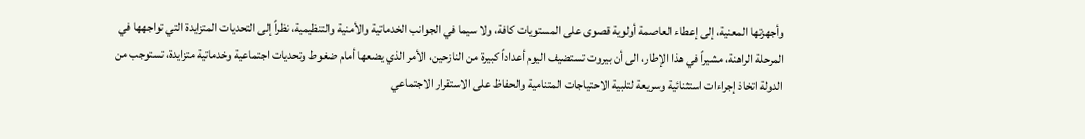وأجهزتها المعنية، إلى إعطاء العاصمة أولوية قصوى على المستويات كافة، ولا سيما في الجوانب الخدماتية والأمنية والتنظيمية، نظراً إلى التحديات المتزايدة التي تواجهها في المرحلة الراهنة، مشيراً في هذا الإطار، الى أن بيروت تستضيف اليوم أعداداً كبيرة من النازحين، الأمر الذي يضعها أمام ضغوط وتحديات اجتماعية وخدماتية متزايدة، تستوجب من الدولة اتخاذ إجراءات استثنائية وسريعة لتلبية الاحتياجات المتنامية والحفاظ على الاستقرار الاجتماعي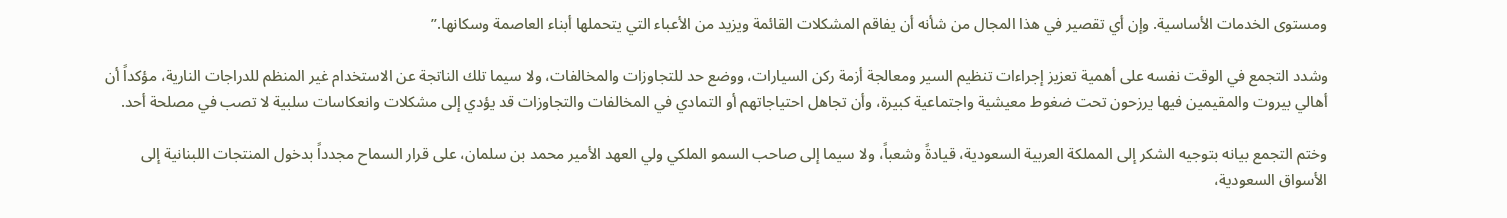ومستوى الخدمات الأساسية. وإن أي تقصير في هذا المجال من شأنه أن يفاقم المشكلات القائمة ويزيد من الأعباء التي يتحملها أبناء العاصمة وسكانها.”

وشدد التجمع في الوقت نفسه على أهمية تعزيز إجراءات تنظيم السير ومعالجة أزمة ركن السيارات، ووضع حد للتجاوزات والمخالفات، ولا سيما تلك الناتجة عن الاستخدام غير المنظم للدراجات النارية، مؤكداً أن أهالي بيروت والمقيمين فيها يرزحون تحت ضغوط معيشية واجتماعية كبيرة، وأن تجاهل احتياجاتهم أو التمادي في المخالفات والتجاوزات قد يؤدي إلى مشكلات وانعكاسات سلبية لا تصب في مصلحة أحد.

وختم التجمع بيانه بتوجيه الشكر إلى المملكة العربية السعودية، قيادةً وشعباً، ولا سيما إلى صاحب السمو الملكي ولي العهد الأمير محمد بن سلمان، على قرار السماح مجدداً بدخول المنتجات اللبنانية إلى الأسواق السعودية،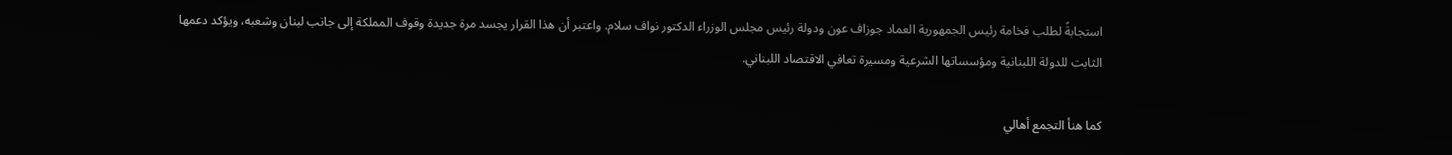استجابةً لطلب فخامة رئيس الجمهورية العماد جوزاف عون ودولة رئيس مجلس الوزراء الدكتور نواف سلام. واعتبر أن هذا القرار يجسد مرة جديدة وقوف المملكة إلى جانب لبنان وشعبه، ويؤكد دعمها الثابت للدولة اللبنانية ومؤسساتها الشرعية ومسيرة تعافي الاقتصاد اللبناني.

كما هنأ التجمع أهالي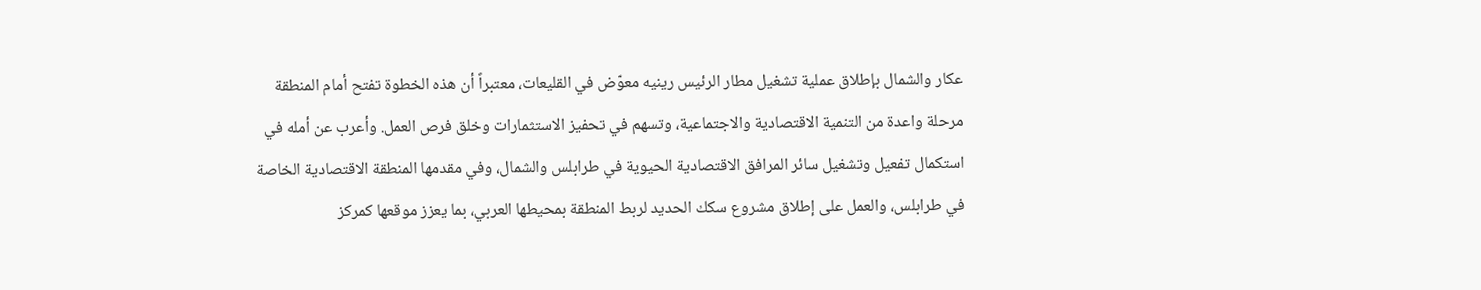عكار والشمال بإطلاق عملية تشغيل مطار الرئيس رينيه معوّض في القليعات، معتبراً أن هذه الخطوة تفتح أمام المنطقة مرحلة واعدة من التنمية الاقتصادية والاجتماعية، وتسهم في تحفيز الاستثمارات وخلق فرص العمل. وأعرب عن أمله في استكمال تفعيل وتشغيل سائر المرافق الاقتصادية الحيوية في طرابلس والشمال، وفي مقدمها المنطقة الاقتصادية الخاصة في طرابلس، والعمل على إطلاق مشروع سكك الحديد لربط المنطقة بمحيطها العربي، بما يعزز موقعها كمركز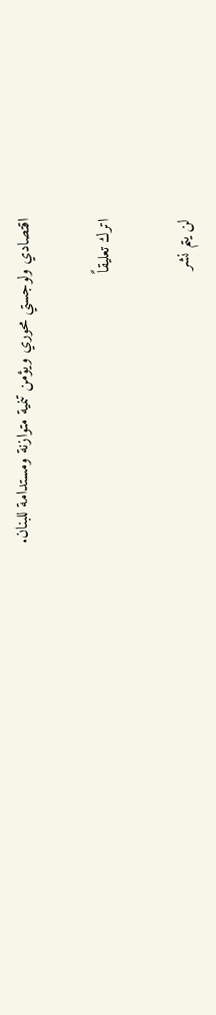اقتصادي ولوجستي محوري ويؤمن تنمية متوازنة ومستدامة للبنان.

اترك تعليقاً

لن يتم نشر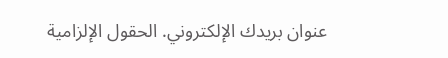عنوان بريدك الإلكتروني. الحقول الإلزامية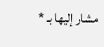مشار إليها بـ *